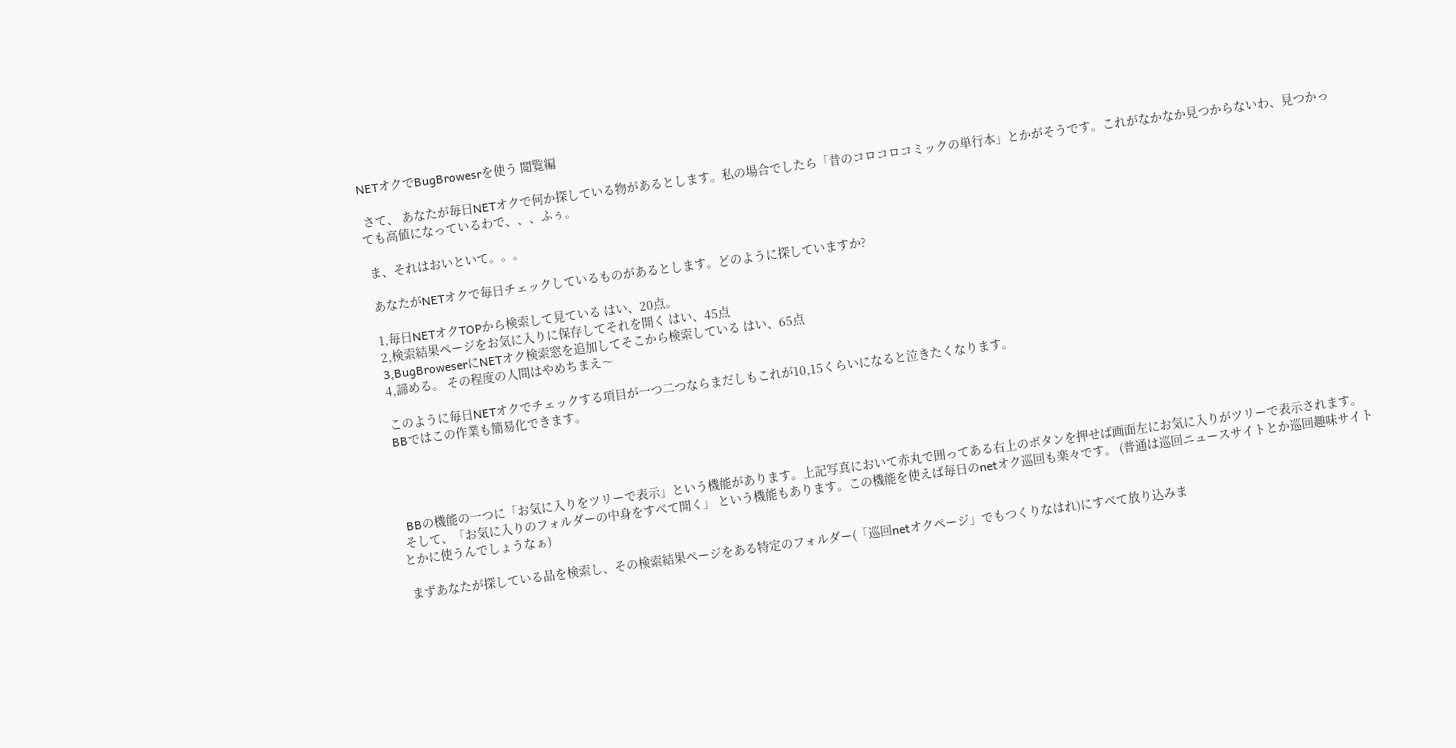NETオクでBugBrowesrを使う 閲覧編

 さて、 あなたが毎日NETオクで何か探している物があるとします。私の場合でしたら「昔のコロコロコミックの単行本」とかがそうです。これがなかなか見つからないわ、見つかっても高値になっているわで、、、ふぅ。

 ま、それはおいといて。。。

 あなたがNETオクで毎日チェックしているものがあるとします。どのように探していますか?

 1,毎日NETオクTOPから検索して見ている はい、20点。
 2,検索結果ページをお気に入りに保存してそれを開く はい、45点
 3,BugBroweserにNETオク検索窓を追加してそこから検索している はい、65点
 4,諦める。 その程度の人間はやめちまえ〜

 このように毎日NETオクでチェックする項目が一つ二つならまだしもこれが10,15くらいになると泣きたくなります。
 BBではこの作業も簡易化できます。




  BBの機能の一つに「お気に入りをツリーで表示」という機能があります。上記写真において赤丸で囲ってある右上のボタンを押せば画面左にお気に入りがツリーで表示されます。
 そして、「お気に入りのフォルダーの中身をすべて開く」 という機能もあります。この機能を使えば毎日のnetオク巡回も楽々です。 (普通は巡回ニュースサイトとか巡回趣味サイトとかに使うんでしょうなぁ)

 まずあなたが探している品を検索し、その検索結果ページをある特定のフォルダー(「巡回netオクページ」でもつくりなはれ)にすべて放り込みま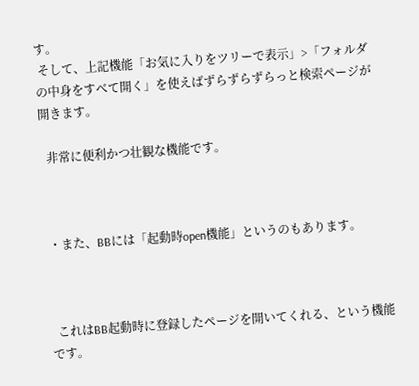す。
 そして、上記機能「お気に入りをツリーで表示」>「フォルダの中身をすべて開く」を使えばずらずらずらっと検索ページが開きます。

  非常に便利かつ壮観な機能です。



 ・また、BBには「起動時open機能」というのもあります。



  これはBB起動時に登録したページを開いてくれる、という機能です。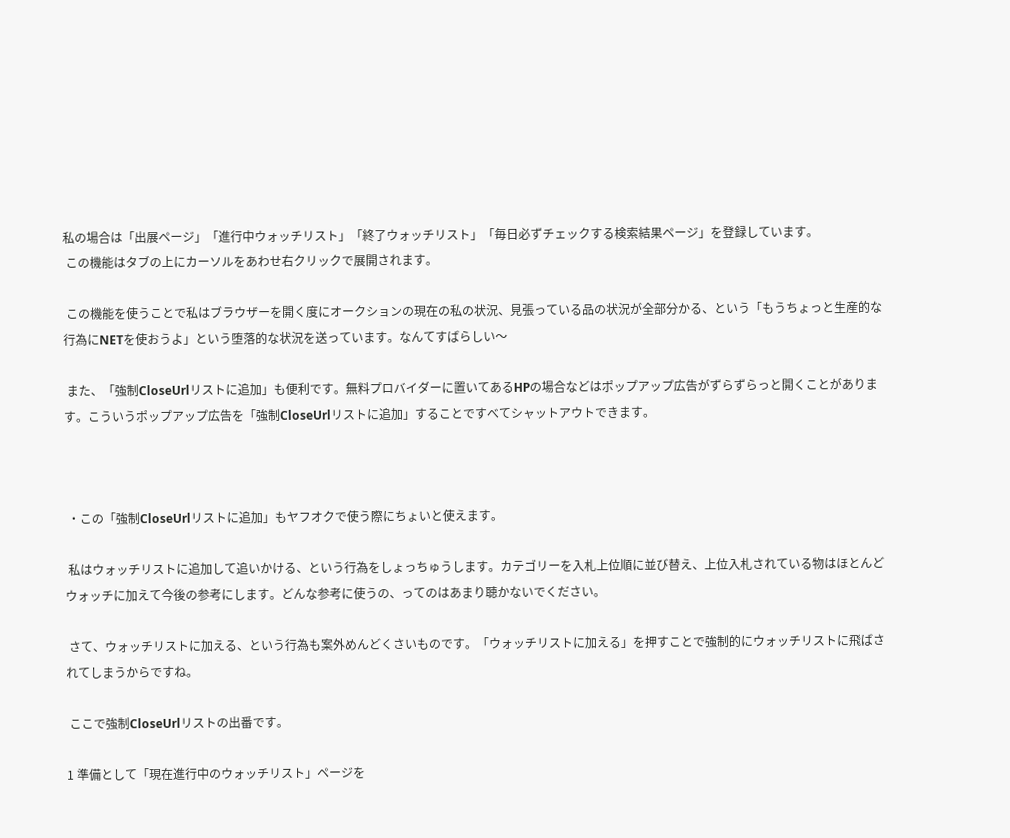私の場合は「出展ページ」「進行中ウォッチリスト」「終了ウォッチリスト」「毎日必ずチェックする検索結果ページ」を登録しています。
 この機能はタブの上にカーソルをあわせ右クリックで展開されます。

 この機能を使うことで私はブラウザーを開く度にオークションの現在の私の状況、見張っている品の状況が全部分かる、という「もうちょっと生産的な行為にNETを使おうよ」という堕落的な状況を送っています。なんてすばらしい〜

 また、「強制CloseUrlリストに追加」も便利です。無料プロバイダーに置いてあるHPの場合などはポップアップ広告がずらずらっと開くことがあります。こういうポップアップ広告を「強制CloseUrlリストに追加」することですべてシャットアウトできます。



 ・この「強制CloseUrlリストに追加」もヤフオクで使う際にちょいと使えます。

 私はウォッチリストに追加して追いかける、という行為をしょっちゅうします。カテゴリーを入札上位順に並び替え、上位入札されている物はほとんどウォッチに加えて今後の参考にします。どんな参考に使うの、ってのはあまり聴かないでください。

 さて、ウォッチリストに加える、という行為も案外めんどくさいものです。「ウォッチリストに加える」を押すことで強制的にウォッチリストに飛ばされてしまうからですね。

 ここで強制CloseUrlリストの出番です。

1 準備として「現在進行中のウォッチリスト」ページを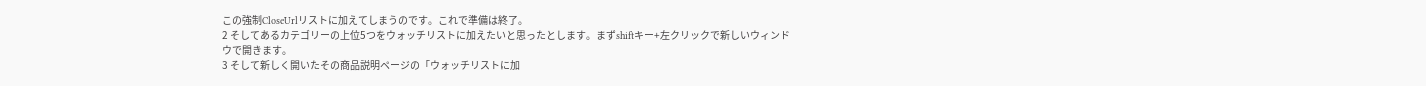この強制CloseUrlリストに加えてしまうのです。これで準備は終了。
2 そしてあるカテゴリーの上位5つをウォッチリストに加えたいと思ったとします。まずshiftキー+左クリックで新しいウィンドウで開きます。
3 そして新しく開いたその商品説明ページの「ウォッチリストに加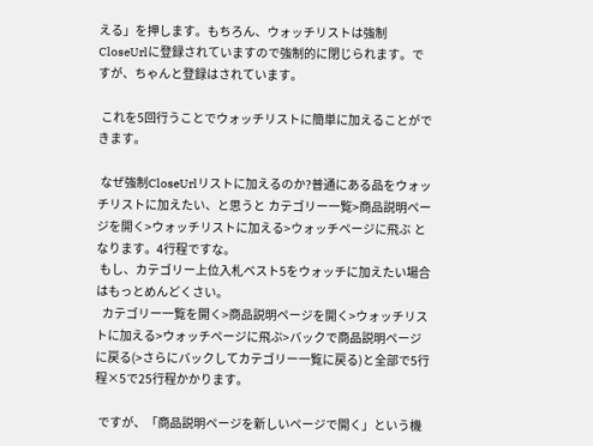える」を押します。もちろん、ウォッチリストは強制CloseUrlに登録されていますので強制的に閉じられます。ですが、ちゃんと登録はされています。

 これを5回行うことでウォッチリストに簡単に加えることができます。

 なぜ強制CloseUrlリストに加えるのか?普通にある品をウォッチリストに加えたい、と思うと カテゴリー一覧>商品説明ページを開く>ウォッチリストに加える>ウォッチページに飛ぶ となります。4行程ですな。
 もし、カテゴリー上位入札ベスト5をウォッチに加えたい場合はもっとめんどくさい。
  カテゴリー一覧を開く>商品説明ページを開く>ウォッチリストに加える>ウォッチページに飛ぶ>バックで商品説明ページに戻る(>さらにバックしてカテゴリー一覧に戻る)と全部で5行程×5で25行程かかります。

 ですが、「商品説明ページを新しいページで開く」という機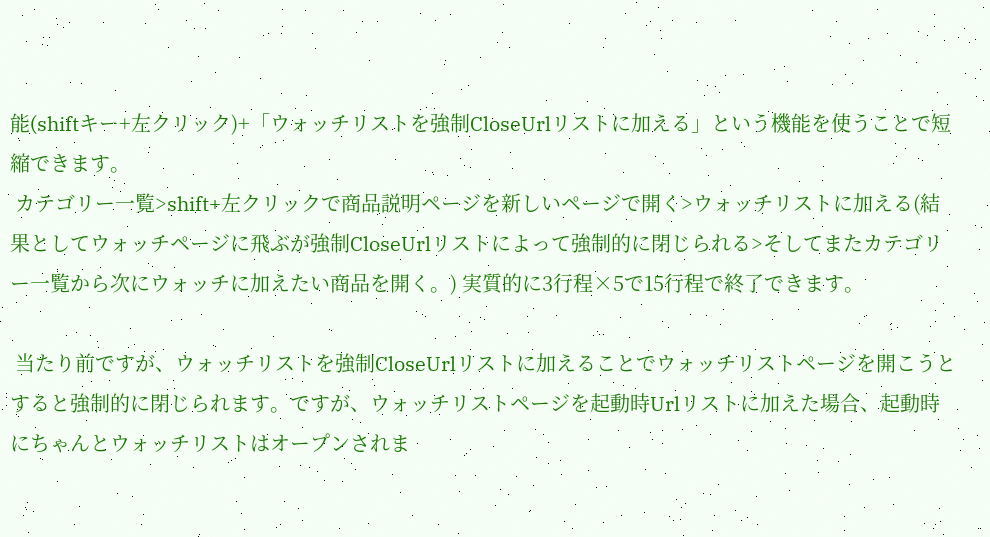能(shiftキー+左クリック)+「ウォッチリストを強制CloseUrlリストに加える」という機能を使うことで短縮できます。
 カテゴリー一覧>shift+左クリックで商品説明ページを新しいページで開く>ウォッチリストに加える(結果としてウォッチページに飛ぶが強制CloseUrlリストによって強制的に閉じられる>そしてまたカテゴリー一覧から次にウォッチに加えたい商品を開く。) 実質的に3行程×5で15行程で終了できます。

 当たり前ですが、ウォッチリストを強制CloseUrlリストに加えることでウォッチリストページを開こうとすると強制的に閉じられます。ですが、ウォッチリストページを起動時Urlリストに加えた場合、起動時にちゃんとウォッチリストはオープンされま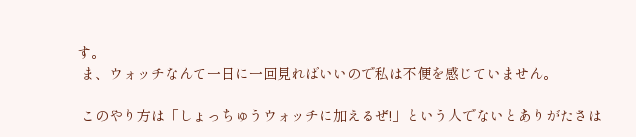す。
 ま、ウォッチなんて一日に一回見ればいいので私は不便を感じていません。

 このやり方は「しょっちゅうウォッチに加えるぜ!」という人でないとありがたさは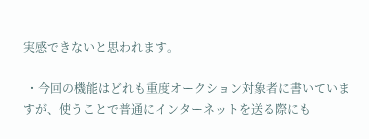実感できないと思われます。

 ・今回の機能はどれも重度オークション対象者に書いていますが、使うことで普通にインターネットを送る際にも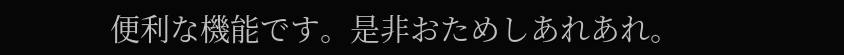便利な機能です。是非おためしあれあれ。